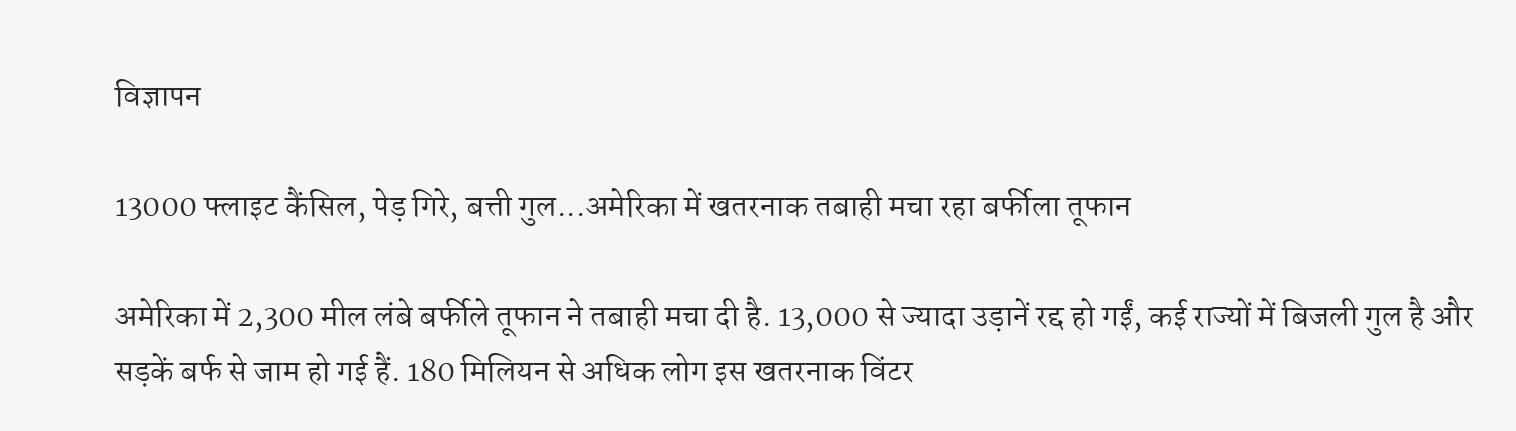विज्ञापन

13000 फ्लाइट कैंसिल, पेड़ गिरे, बत्ती गुल...अमेरिका में खतरनाक तबाही मचा रहा बर्फीला तूफान

अमेरिका में 2,300 मील लंबे बर्फीले तूफान ने तबाही मचा दी है. 13,000 से ज्यादा उड़ानें रद्द हो गईं, कई राज्यों में बिजली गुल है और सड़कें बर्फ से जाम हो गई हैं. 180 मिलियन से अधिक लोग इस खतरनाक विंटर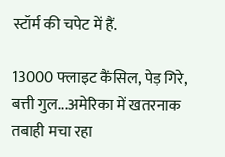स्टॉर्म की चपेट में हैं.

13000 फ्लाइट कैंसिल, पेड़ गिरे, बत्ती गुल...अमेरिका में खतरनाक तबाही मचा रहा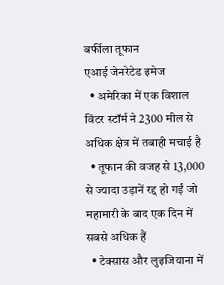बर्फीला तूफान
एआई जेनरेटेड इमेज
  • अमेरिका में एक विशाल विंटर स्टॉर्म ने 2300 मील से अधिक क्षेत्र में तबाही मचाई है
  • तूफान की वजह से 13,000 से ज्यादा उड़ानें रद्द हो गईं जो महामारी के बाद एक दिन में सबसे अधिक हैं
  • टेक्सास और लुइजियाना में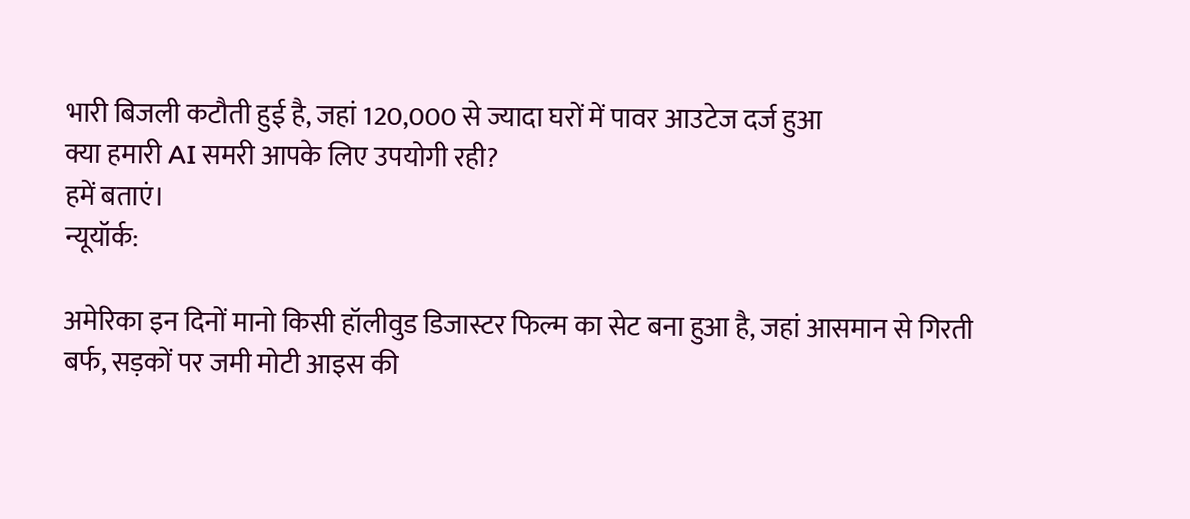भारी बिजली कटौती हुई है, जहां 120,000 से ज्यादा घरों में पावर आउटेज दर्ज हुआ
क्या हमारी AI समरी आपके लिए उपयोगी रही?
हमें बताएं।
न्यूयॉर्क:

अमेरिका इन दिनों मानो किसी हॉलीवुड डिजास्टर फिल्म का सेट बना हुआ है, जहां आसमान से गिरती बर्फ, सड़कों पर जमी मोटी आइस की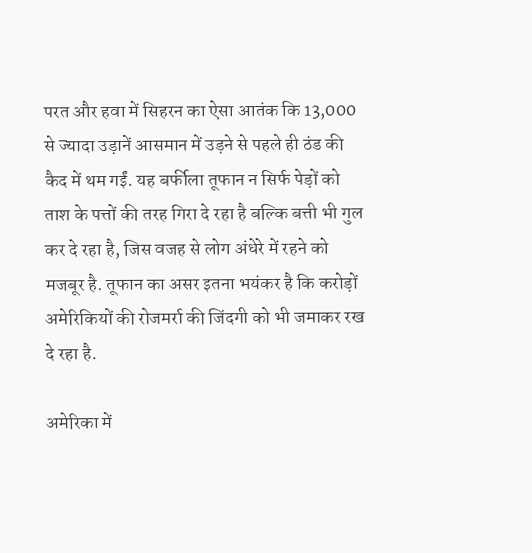परत और हवा में सिहरन का ऐसा आतंक कि 13,000 से ज्यादा उड़ानें आसमान में उड़ने से पहले ही ठंड की कैद में थम गईं. यह बर्फीला तूफान न सिर्फ पेड़ों को ताश के पत्तों की तरह गिरा दे रहा है बल्कि बत्ती भी गुल कर दे रहा है, जिस वजह से लोग अंधेरे में रहने को मजबूर है. तूफान का असर इतना भयंकर है कि करोड़ों अमेरिकियों की रोजमर्रा की जिंदगी को भी जमाकर रख दे रहा है.

अमेरिका में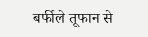बर्फीले तूफान से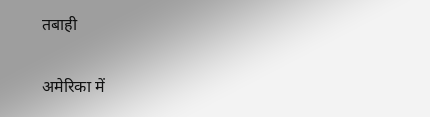तबाही

अमेरिका में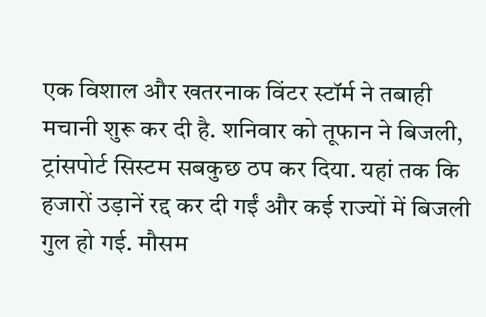एक विशाल और खतरनाक विंटर स्टॉर्म ने तबाही मचानी शुरू कर दी है. शनिवार को तूफान ने बिजली, ट्रांसपोर्ट सिस्टम सबकुछ ठप कर दिया. यहां तक कि हजारों उड़ानें रद्द कर दी गईं और कई राज्यों में बिजली गुल हो गई. मौसम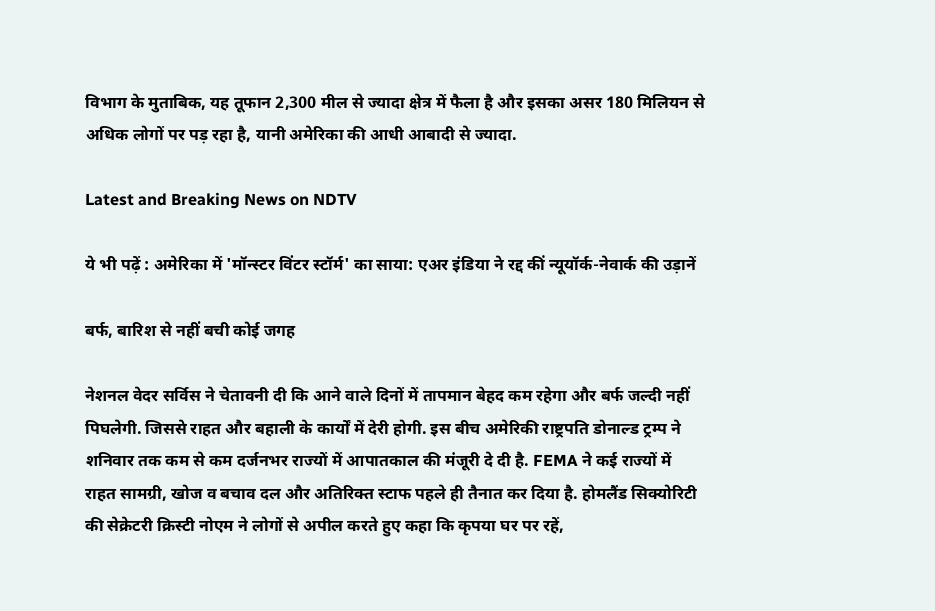विभाग के मुताबिक, यह तूफान 2,300 मील से ज्यादा क्षेत्र में फैला है और इसका असर 180 मिलियन से अधिक लोगों पर पड़ रहा है, यानी अमेरिका की आधी आबादी से ज्यादा.

Latest and Breaking News on NDTV

ये भी पढ़ें : अमेरिका में 'मॉन्स्टर विंटर स्टॉर्म' का साया: एअर इंडिया ने रद्द कीं न्यूयॉर्क-नेवार्क की उड़ानें

बर्फ, बारिश से नहीं बची कोई जगह

नेशनल वेदर सर्विस ने चेतावनी दी कि आने वाले दिनों में तापमान बेहद कम रहेगा और बर्फ जल्दी नहीं पिघलेगी. जिससे राहत और बहाली के कार्यों में देरी होगी. इस बीच अमेरिकी राष्ट्रपति डोनाल्ड ट्रम्प ने शनिवार तक कम से कम दर्जनभर राज्यों में आपातकाल की मंजूरी दे दी है. FEMA ने कई राज्यों में राहत सामग्री, खोज व बचाव दल और अतिरिक्त स्टाफ पहले ही तैनात कर दिया है. होमलैंड सिक्योरिटी की सेक्रेटरी क्रिस्टी नोएम ने लोगों से अपील करते हुए कहा कि कृपया घर पर रहें,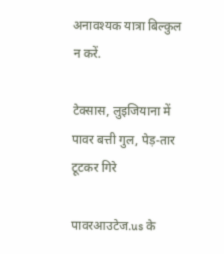अनावश्यक यात्रा बिल्कुल न करें.

टेक्सास, लुइजियाना में पावर बत्ती गुल, पेड़‑तार टूटकर गिरे

पावरआउटेज.us के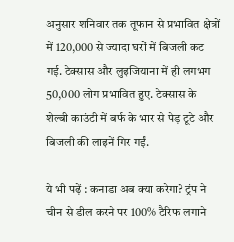अनुसार शनिवार तक तूफान से प्रभावित क्षेत्रों में 120,000 से ज्यादा घरों में बिजली कट गई. टेक्सास और लुइजियाना में ही लगभग 50,000 लोग प्रभावित हुए. टेक्सास के शेल्बी काउंटी में बर्फ के भार से पेड़ टूटे और बिजली की लाइनें गिर गईं.

ये भी पढ़ें : कनाडा अब क्या करेगा? ट्रंप ने चीन से डील करने पर 100% टैरिफ लगाने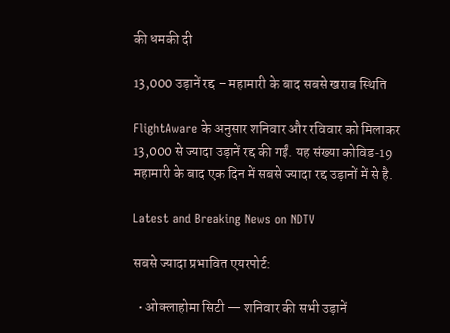की धमकी दी

13,000 उड़ानें रद्द – महामारी के बाद सबसे खराब स्थिति

FlightAware के अनुसार शनिवार और रविवार को मिलाकर 13,000 से ज्यादा उड़ानें रद्द की गईं. यह संख्या कोविड‑19 महामारी के बाद एक दिन में सबसे ज्यादा रद्द उड़ानों में से है.

Latest and Breaking News on NDTV

सबसे ज्यादा प्रभावित एयरपोर्ट:

  • ओक्लाहोमा सिटी — शनिवार की सभी उड़ानें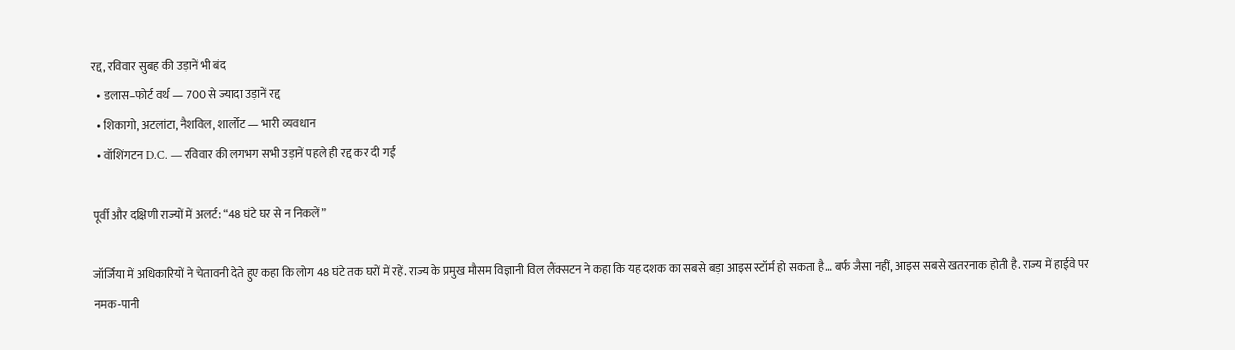रद्द, रविवार सुबह की उड़ानें भी बंद
  • डलास–फोर्ट वर्थ — 700 से ज्यादा उड़ानें रद्द
  • शिकागो, अटलांटा, नैशविल, शार्लोट — भारी व्यवधान
  • वॉशिंगटन D.C. — रविवार की लगभग सभी उड़ानें पहले ही रद्द कर दी गईं

पूर्वी और दक्षिणी राज्यों में अलर्ट: “48 घंटे घर से न निकलें”

जॉर्जिया में अधिकारियों ने चेतावनी देते हुए कहा कि लोग 48 घंटे तक घरों में रहें. राज्य के प्रमुख मौसम विज्ञानी विल लैंक्सटन ने कहा कि यह दशक का सबसे बड़ा आइस स्टॉर्म हो सकता है… बर्फ जैसा नहीं, आइस सबसे खतरनाक होती है. राज्य में हाईवे पर नमक‑पानी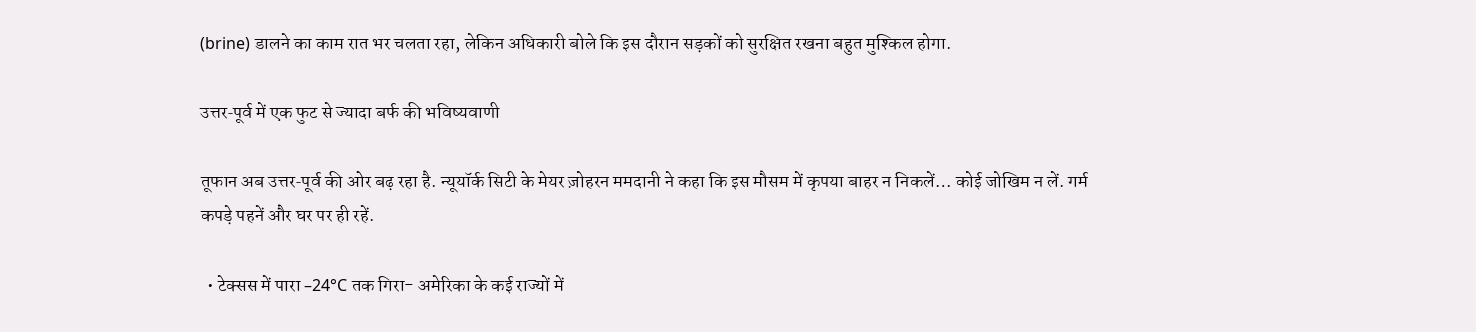(brine) डालने का काम रात भर चलता रहा, लेकिन अधिकारी बोले कि इस दौरान सड़कों को सुरक्षित रखना बहुत मुश्किल होगा.

उत्तर‑पूर्व में एक फुट से ज्यादा बर्फ की भविष्यवाणी

तूफान अब उत्तर‑पूर्व की ओर बढ़ रहा है. न्यूयॉर्क सिटी के मेयर ज़ोहरन ममदानी ने कहा कि इस मौसम में कृपया बाहर न निकलें… कोई जोखिम न लें. गर्म कपड़े पहनें और घर पर ही रहें.

  • टेक्सस में पारा –24°C तक गिरा- अमेरिका के कई राज्यों में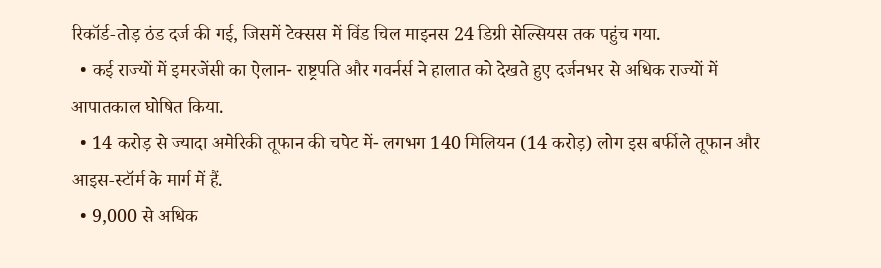रिकॉर्ड‑तोड़ ठंड दर्ज की गई, जिसमें टेक्सस में विंड चिल माइनस 24 डिग्री सेल्सियस तक पहुंच गया.
  • कई राज्यों में इमरजेंसी का ऐलान- राष्ट्रपति और गवर्नर्स ने हालात को देखते हुए दर्जनभर से अधिक राज्यों में आपातकाल घोषित किया.
  • 14 करोड़ से ज्यादा अमेरिकी तूफान की चपेट में- लगभग 140 मिलियन (14 करोड़) लोग इस बर्फीले तूफान और आइस‑स्टॉर्म के मार्ग में हैं.
  • 9,000 से अधिक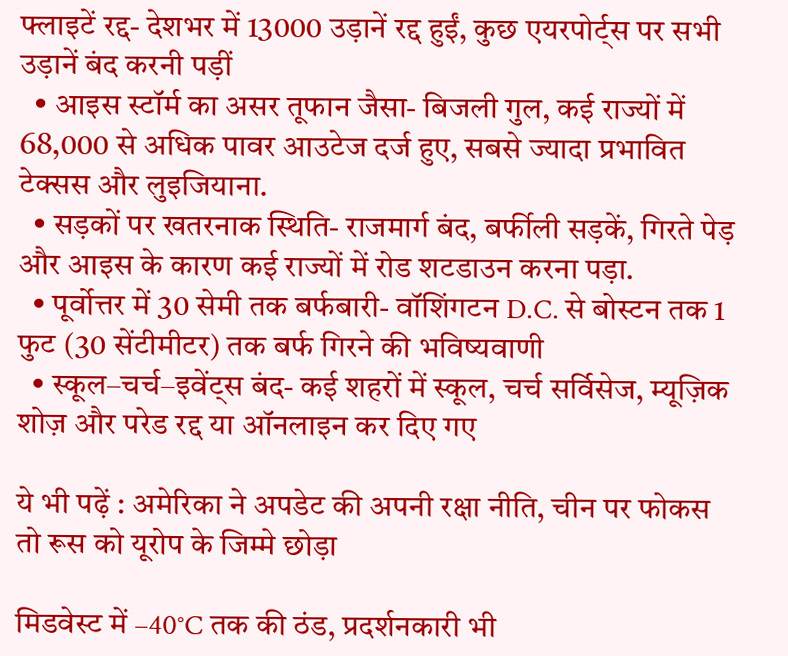फ्लाइटें रद्द- देशभर में 13000 उड़ानें रद्द हुईं, कुछ एयरपोर्ट्स पर सभी उड़ानें बंद करनी पड़ीं
  • आइस स्टॉर्म का असर तूफान जैसा- बिजली गुल, कई राज्यों में 68,000 से अधिक पावर आउटेज दर्ज हुए, सबसे ज्यादा प्रभावित टेक्सस और लुइजियाना.
  • सड़कों पर खतरनाक स्थिति- राजमार्ग बंद, बर्फीली सड़कें, गिरते पेड़ और आइस के कारण कई राज्यों में रोड शटडाउन करना पड़ा.
  • पूर्वोत्तर में 30 सेमी तक बर्फबारी- वॉशिंगटन D.C. से बोस्टन तक 1 फुट (30 सेंटीमीटर) तक बर्फ गिरने की भविष्यवाणी
  • स्कूल–चर्च–इवेंट्स बंद- कई शहरों में स्कूल, चर्च सर्विसेज, म्यूज़िक शोज़ और परेड रद्द या ऑनलाइन कर दिए गए

ये भी पढ़ें : अमेरिका ने अपडेट की अपनी रक्षा नीति, चीन पर फोकस तो रूस को यूरोप के जिम्मे छोड़ा

मिडवेस्ट में –40°C तक की ठंड, प्रदर्शनकारी भी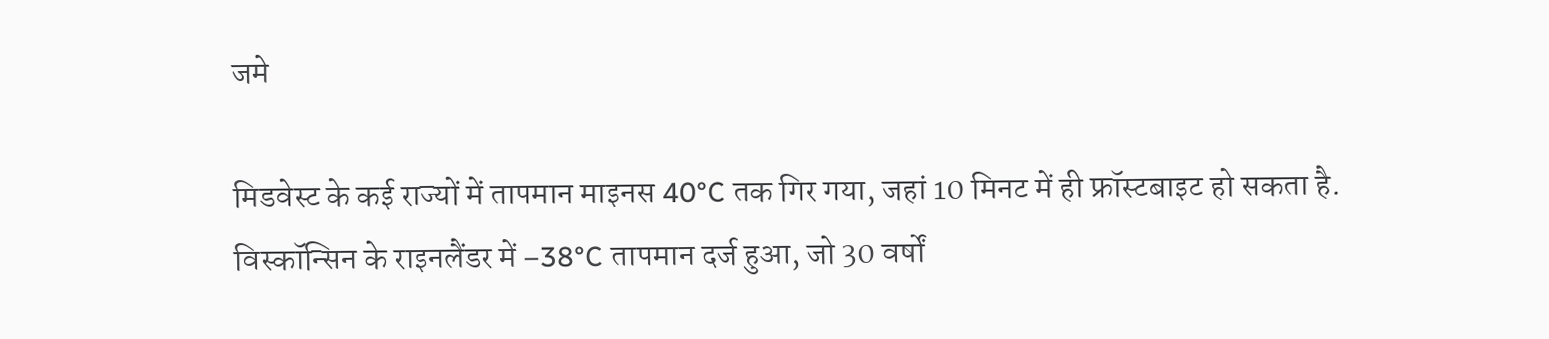जमे

मिडवेस्ट के कई राज्यों में तापमान माइनस 40°C तक गिर गया, जहां 10 मिनट में ही फ्रॉस्टबाइट हो सकता है. विस्कॉन्सिन के राइनलैंडर में –38°C तापमान दर्ज हुआ, जो 30 वर्षों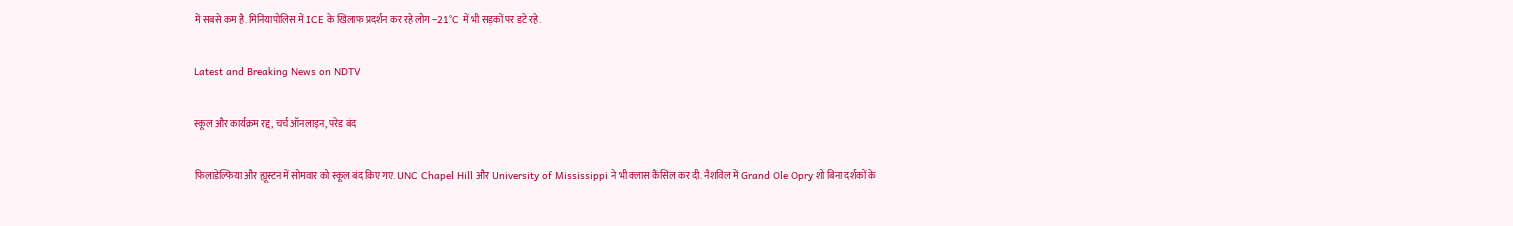में सबसे कम है. मिनियापोलिस में ICE के खिलाफ प्रदर्शन कर रहे लोग –21°C में भी सड़कों पर डटे रहे.

Latest and Breaking News on NDTV

स्कूल और कार्यक्रम रद्द, चर्च ऑनलाइन, परेड बंद

फिलाडेल्फिया और ह्यूस्टन में सोमवार को स्कूल बंद किए गए. UNC Chapel Hill और University of Mississippi ने भी क्लास कैंसिल कर दी. नैशविल में Grand Ole Opry शो बिना दर्शकों के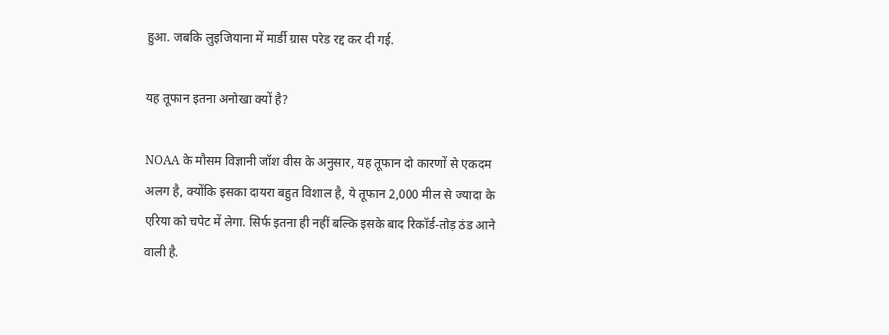हुआ. जबकि लुइजियाना में मार्डी ग्रास परेड रद्द कर दी गई.

यह तूफान इतना अनोखा क्यों है?

NOAA के मौसम विज्ञानी जॉश वीस के अनुसार, यह तूफान दो कारणों से एकदम अलग है, क्योंकि इसका दायरा बहुत विशाल है, ये तूफान 2,000 मील से ज्यादा के एरिया को चपेट में लेगा. सिर्फ इतना ही नहीं बल्कि इसके बाद रिकॉर्ड‑तोड़ ठंड आने वाली है.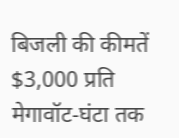बिजली की कीमतें $3,000 प्रति मेगावॉट‑घंटा तक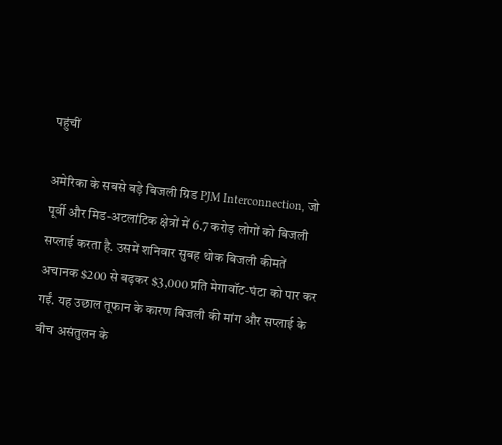पहुंचीं

अमेरिका के सबसे बड़े बिजली ग्रिड PJM Interconnection, जो पूर्वी और मिड-अटलांटिक क्षेत्रों में 6.7 करोड़ लोगों को बिजली सप्लाई करता है. उसमें शनिवार सुबह थोक बिजली कीमतें अचानक $200 से बढ़कर $3,000 प्रति मेगावॉट‑घंटा को पार कर गईं. यह उछाल तूफान के कारण बिजली की मांग और सप्लाई के बीच असंतुलन के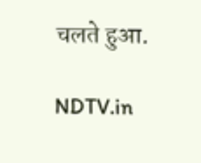चलते हुआ.

NDTV.in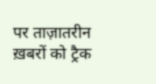पर ताज़ातरीन ख़बरों को ट्रैक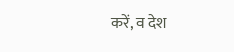करें, व देश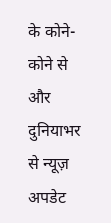के कोने-कोने से और दुनियाभर से न्यूज़ अपडेट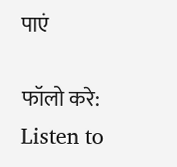पाएं

फॉलो करे:
Listen to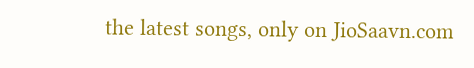the latest songs, only on JioSaavn.com